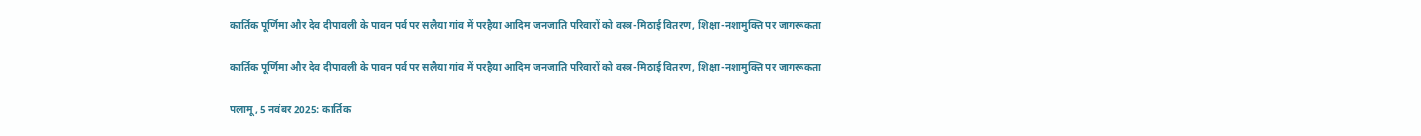कार्तिक पूर्णिमा और देव दीपावली के पावन पर्व पर सलैया गांव में परहैया आदिम जनजाति परिवारों को वस्त्र-मिठाई वितरण, शिक्षा-नशामुक्ति पर जागरूकता

कार्तिक पूर्णिमा और देव दीपावली के पावन पर्व पर सलैया गांव में परहैया आदिम जनजाति परिवारों को वस्त्र-मिठाई वितरण, शिक्षा-नशामुक्ति पर जागरूकता

पलामू, 5 नवंबर 2025: कार्तिक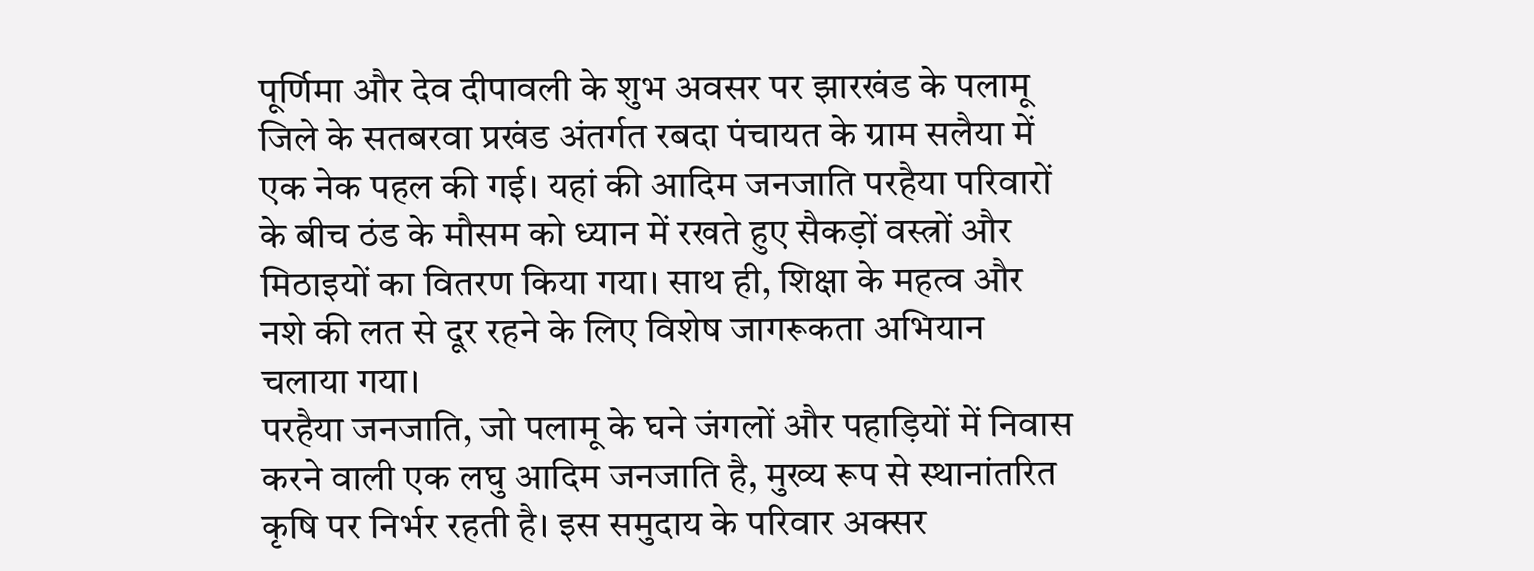पूर्णिमा और देव दीपावली के शुभ अवसर पर झारखंड के पलामू जिले के सतबरवा प्रखंड अंतर्गत रबदा पंचायत के ग्राम सलैया में एक नेक पहल की गई। यहां की आदिम जनजाति परहैया परिवारों के बीच ठंड के मौसम को ध्यान में रखते हुए सैकड़ों वस्त्रों और मिठाइयों का वितरण किया गया। साथ ही, शिक्षा के महत्व और नशे की लत से दूर रहने के लिए विशेष जागरूकता अभियान चलाया गया।
परहैया जनजाति, जो पलामू के घने जंगलों और पहाड़ियों में निवास करने वाली एक लघु आदिम जनजाति है, मुख्य रूप से स्थानांतरित कृषि पर निर्भर रहती है। इस समुदाय के परिवार अक्सर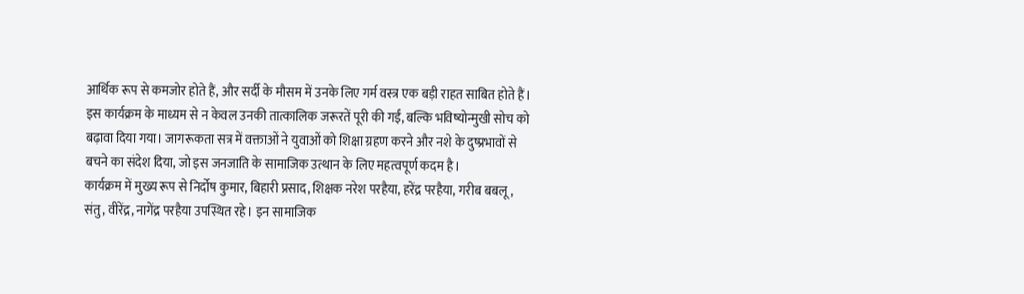आर्थिक रूप से कमजोर होते हैं, और सर्दी के मौसम में उनके लिए गर्म वस्त्र एक बड़ी राहत साबित होते हैं। इस कार्यक्रम के माध्यम से न केवल उनकी तात्कालिक जरूरतें पूरी की गईं, बल्कि भविष्योन्मुखी सोच को बढ़ावा दिया गया। जागरूकता सत्र में वक्ताओं ने युवाओं को शिक्षा ग्रहण करने और नशे के दुष्प्रभावों से बचने का संदेश दिया, जो इस जनजाति के सामाजिक उत्थान के लिए महत्वपूर्ण कदम है।
कार्यक्रम में मुख्य रूप से निर्दोष कुमार, बिहारी प्रसाद, शिक्षक नरेश परहैया, हरेंद्र परहैया, गरीब बबलू, संतु, वीरेंद्र, नागेंद्र परहैया उपस्थित रहे। इन सामाजिक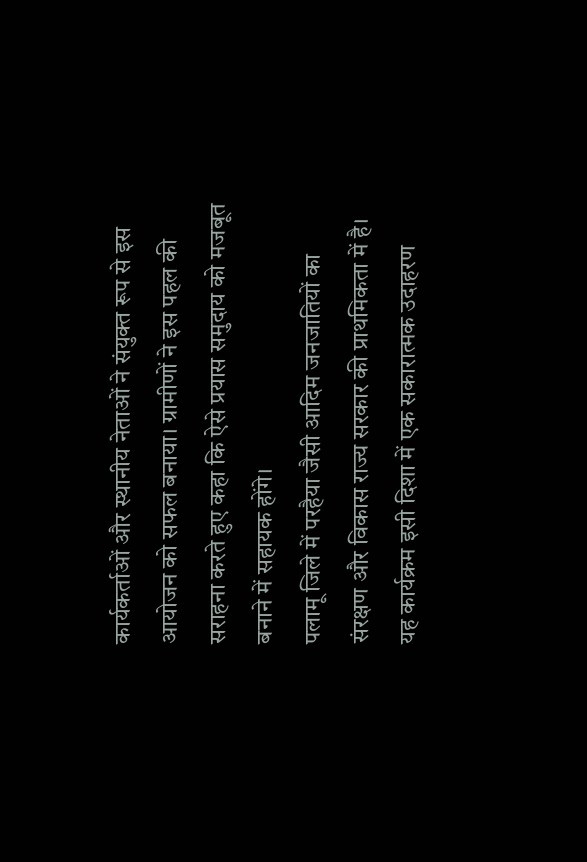कार्यकर्ताओं और स्थानीय नेताओं ने संयुक्त रूप से इस आयोजन को सफल बनाया। ग्रामीणों ने इस पहल की सराहना करते हुए कहा कि ऐसे प्रयास समुदाय को मजबूत बनाने में सहायक होंगे।
पलामू जिले में परहैया जैसी आदिम जनजातियों का संरक्षण और विकास राज्य सरकार की प्राथमिकता में है। यह कार्यक्रम इसी दिशा में एक सकारात्मक उदाहरण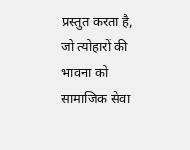प्रस्तुत करता है, जो त्योहारों की भावना को सामाजिक सेवा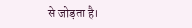से जोड़ता है।